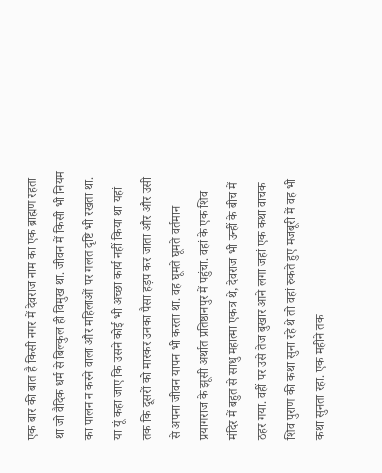एक बार की बात है किसी नगर में देवराज नाम का एक ब्राह्मण रहता था जो वैदिक धर्म से बिल्कुल ही विमुख था. जीवन में किसी भी नियम का पालन न करने वाला और महिलाओं पर गलत दृष्टि भी रखता था. या यूं कहा जाए कि उसने कोई भी अच्छा कार्य नहीं किया था यहां तक कि दूसरों को मारकर उनका पैसा हड़प कर जाता और और उसी से अपना जीवन यापन भी करता था. वह घूमते घूमते वर्तमान प्रयागराज के झूसी अर्थात प्रतिष्ठानपुर में पहुंचा. वहां के एक शिव मंदिर में बहुत से साधु महात्मा एकत्र थे, देवराज भी उन्हीं के बीच में ठहर गया. वहीं पर उसे तेज बुखार आने लगा जहां एक कथा वाचक शिव पुराण की कथा सुना रहे थे तो वहां रुकते हुए मजबूरी में वह भी कथा सुनता रहा. एक महीने तक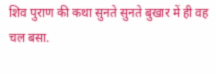शिव पुराण की कथा सुनते सुनते बुखार में ही वह चल बसा.